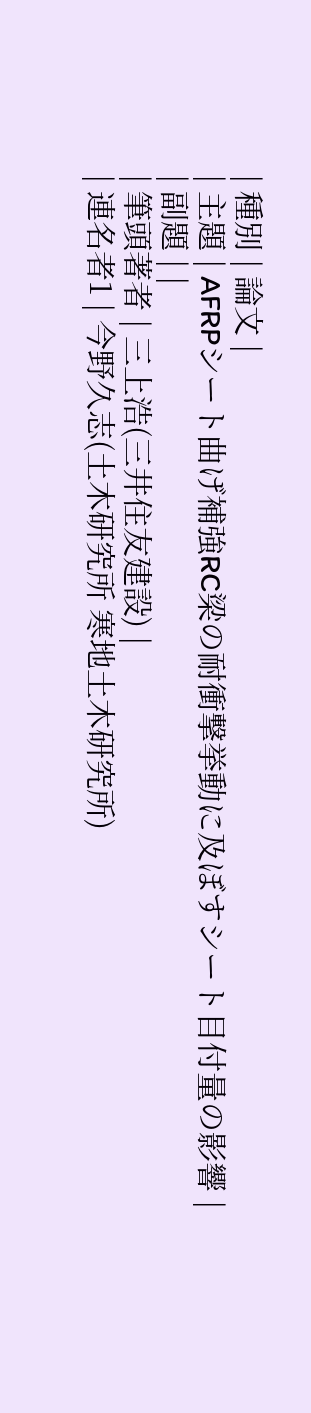| 種別 | 論文 |
| 主題 | AFRPシート曲げ補強RC梁の耐衝撃挙動に及ぼすシート目付量の影響 |
| 副題 | |
| 筆頭著者 | 三上浩(三井住友建設) |
| 連名者1 | 今野久志(土木研究所 寒地土木研究所)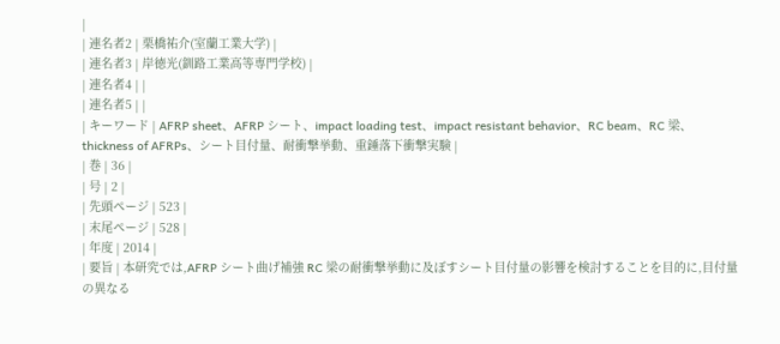|
| 連名者2 | 栗橋祐介(室蘭工業大学) |
| 連名者3 | 岸徳光(釧路工業高等専門学校) |
| 連名者4 | |
| 連名者5 | |
| キーワード | AFRP sheet、AFRP シート、impact loading test、impact resistant behavior、RC beam、RC 梁、thickness of AFRPs、シート目付量、耐衝撃挙動、重錘落下衝撃実験 |
| 巻 | 36 |
| 号 | 2 |
| 先頭ページ | 523 |
| 末尾ページ | 528 |
| 年度 | 2014 |
| 要旨 | 本研究では,AFRP シート曲げ補強 RC 梁の耐衝撃挙動に及ぼすシート目付量の影響を検討することを目的に,目付量の異なる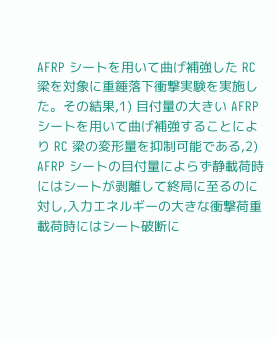AFRP シートを用いて曲げ補強した RC 梁を対象に重錘落下衝撃実験を実施した。その結果,1) 目付量の大きい AFRP シートを用いて曲げ補強することにより RC 梁の変形量を抑制可能である,2) AFRP シートの目付量によらず静載荷時にはシートが剥離して終局に至るのに対し,入力エネルギーの大きな衝撃荷重載荷時にはシート破断に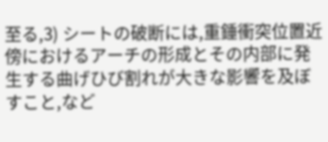至る,3) シートの破断には,重錘衝突位置近傍におけるアーチの形成とその内部に発生する曲げひび割れが大きな影響を及ぼすこと,など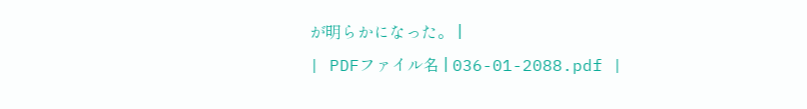が明らかになった。 |
| PDFファイル名 | 036-01-2088.pdf |